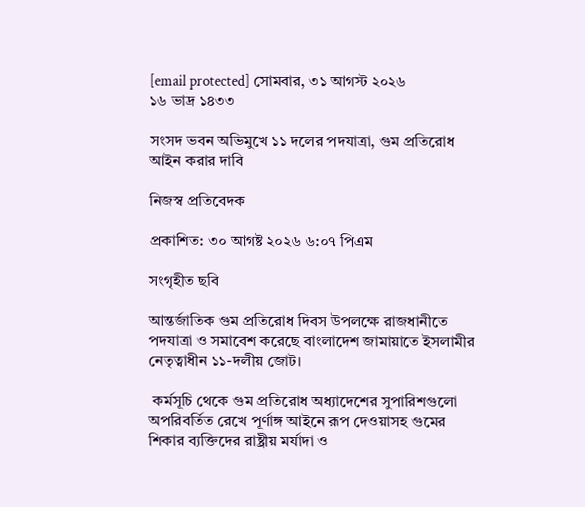[email protected] সোমবার, ৩১ আগস্ট ২০২৬
১৬ ভাদ্র ১৪৩৩

সংসদ ভবন অভিমুখে ১১ দলের পদযাত্রা, গুম প্রতিরোধ আইন করার দাবি

নিজস্ব প্রতিবেদক

প্রকাশিত: ৩০ আগষ্ট ২০২৬ ৬:০৭ পিএম

সংগৃহীত ছবি

আন্তর্জাতিক গুম প্রতিরোধ দিবস উপলক্ষে রাজধানীতে পদযাত্রা ও সমাবেশ করেছে বাংলাদেশ জামায়াতে ইসলামীর নেতৃত্বাধীন ১১-দলীয় জোট।

 কর্মসূচি থেকে গুম প্রতিরোধ অধ্যাদেশের সুপারিশগুলো অপরিবর্তিত রেখে পূর্ণাঙ্গ আইনে রূপ দেওয়াসহ গুমের শিকার ব্যক্তিদের রাষ্ট্রীয় মর্যাদা ও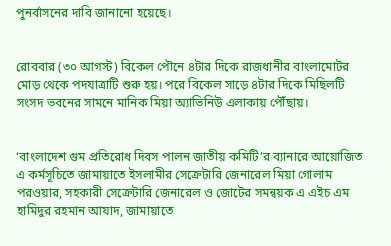পুনর্বাসনের দাবি জানানো হয়েছে।


রোববার (৩০ আগস্ট) বিকেল পৌনে ৪টার দিকে রাজধানীর বাংলামোটর মোড় থেকে পদযাত্রাটি শুরু হয়। পরে বিকেল সাড়ে ৪টার দিকে মিছিলটি সংসদ ভবনের সামনে মানিক মিয়া অ্যাভিনিউ এলাকায় পৌঁছায়।


‘বাংলাদেশ গুম প্রতিরোধ দিবস পালন জাতীয় কমিটি’র ব্যানারে আয়োজিত এ কর্মসূচিতে জামায়াতে ইসলামীর সেক্রেটারি জেনারেল মিয়া গোলাম পরওয়ার, সহকারী সেক্রেটারি জেনারেল ও জোটের সমন্বয়ক এ এইচ এম হামিদুর রহমান আযাদ, জামায়াতে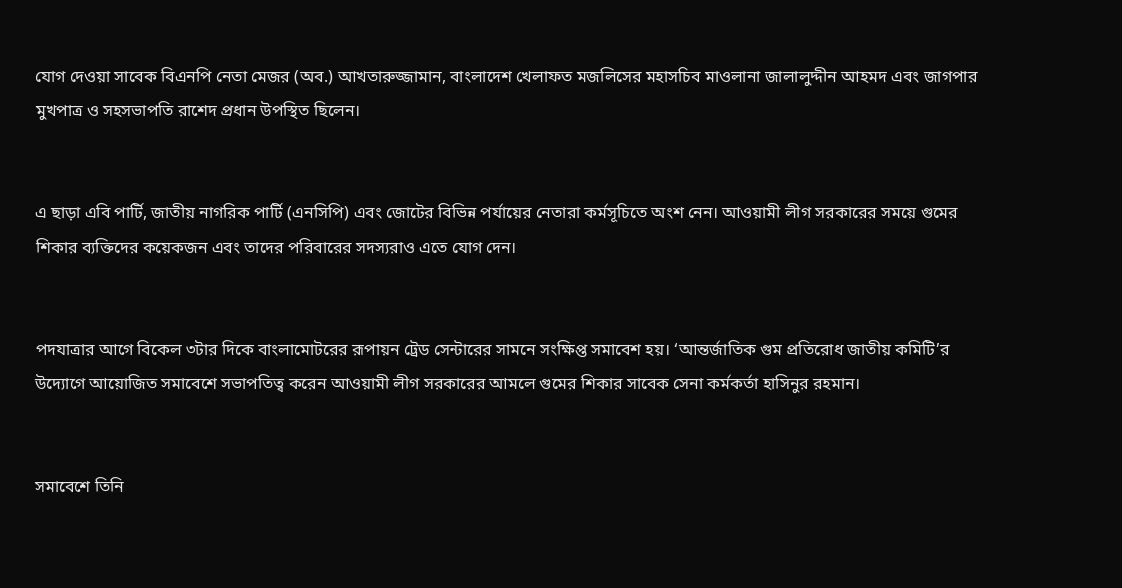যোগ দেওয়া সাবেক বিএনপি নেতা মেজর (অব.) আখতারুজ্জামান, বাংলাদেশ খেলাফত মজলিসের মহাসচিব মাওলানা জালালুদ্দীন আহমদ এবং জাগপার মুখপাত্র ও সহসভাপতি রাশেদ প্রধান উপস্থিত ছিলেন।


এ ছাড়া এবি পার্টি, জাতীয় নাগরিক পার্টি (এনসিপি) এবং জোটের বিভিন্ন পর্যায়ের নেতারা কর্মসূচিতে অংশ নেন। আওয়ামী লীগ সরকারের সময়ে গুমের শিকার ব্যক্তিদের কয়েকজন এবং তাদের পরিবারের সদস্যরাও এতে যোগ দেন।


পদযাত্রার আগে বিকেল ৩টার দিকে বাংলামোটরের রূপায়ন ট্রেড সেন্টারের সামনে সংক্ষিপ্ত সমাবেশ হয়। ‘আন্তর্জাতিক গুম প্রতিরোধ জাতীয় কমিটি’র উদ্যোগে আয়োজিত সমাবেশে সভাপতিত্ব করেন আওয়ামী লীগ সরকারের আমলে গুমের শিকার সাবেক সেনা কর্মকর্তা হাসিনুর রহমান।


সমাবেশে তিনি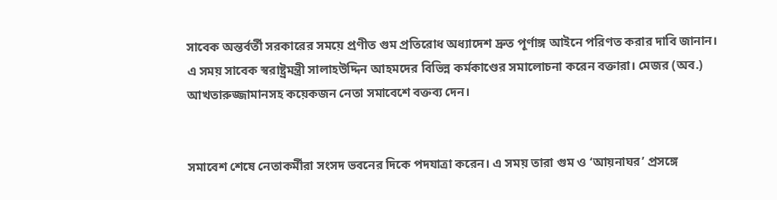সাবেক অন্তর্বর্তী সরকারের সময়ে প্রণীত গুম প্রতিরোধ অধ্যাদেশ দ্রুত পূর্ণাঙ্গ আইনে পরিণত করার দাবি জানান। এ সময় সাবেক স্বরাষ্ট্রমন্ত্রী সালাহউদ্দিন আহমদের বিভিন্ন কর্মকাণ্ডের সমালোচনা করেন বক্তারা। মেজর (অব.) আখতারুজ্জামানসহ কয়েকজন নেতা সমাবেশে বক্তব্য দেন।


সমাবেশ শেষে নেতাকর্মীরা সংসদ ভবনের দিকে পদযাত্রা করেন। এ সময় তারা গুম ও ‘আয়নাঘর’ প্রসঙ্গে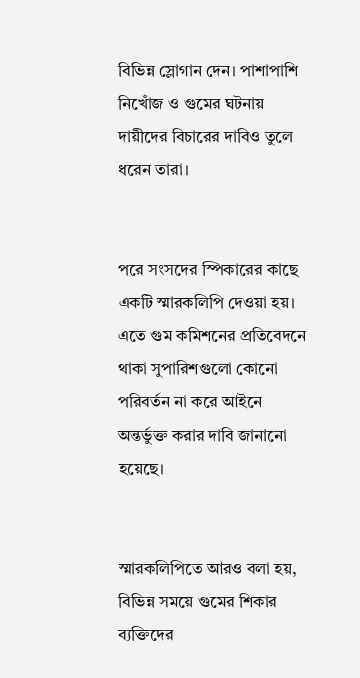বিভিন্ন স্লোগান দেন। পাশাপাশি নিখোঁজ ও গুমের ঘটনায় দায়ীদের বিচারের দাবিও তুলে ধরেন তারা।


পরে সংসদের স্পিকারের কাছে একটি স্মারকলিপি দেওয়া হয়। এতে গুম কমিশনের প্রতিবেদনে থাকা সুপারিশগুলো কোনো পরিবর্তন না করে আইনে অন্তর্ভুক্ত করার দাবি জানানো হয়েছে।


স্মারকলিপিতে আরও বলা হয়, বিভিন্ন সময়ে গুমের শিকার ব্যক্তিদের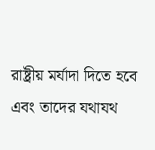রাষ্ট্রীয় মর্যাদা দিতে হবে এবং তাদের যথাযথ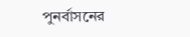পুনর্বাসনের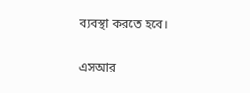ব্যবস্থা করতে হবে।

এসআর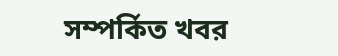সম্পর্কিত খবর